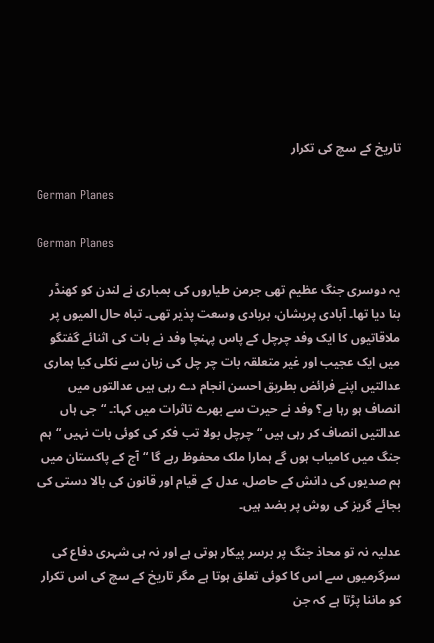تاریخ کے سچ کی تکرار

German Planes

German Planes

یہ دوسری جنگ عظیم تھی جرمن طیاروں کی بمباری نے لندن کو کھنڈر بنا دیا تھا۔ آبادی پریشان، بربادی وسعت پذیر تھی۔ تباہ حال المیوں پر ملاقاتیوں کا ایک وفد چرچل کے پاس پہنچا وفد نے بات کی اثنائے گفتگو میں ایک عجیب اور غیر متعلقہ بات چر چل کی زبان سے نکلی کیا ہماری عدالتیں اپنے فرائض بطریق احسن انجام دے رہی ہیں عدالتوں میں انصاف ہو رہا ہے؟ وفد نے حیرت سے بھرے تاثرات میں کہا:۔ “جی ہاں عدالتیں انصاف کر رہی ہیں “چرچل بولا تب فکر کی کوئی بات نہیں “ہم جنگ میں کامیاب ہوں گے ہمارا ملک محفوظ رہے گا “آج کے پاکستان میں ہم صدیوں کی دانش کے حاصل، عدل کے قیام اور قانون کی بالا دستی کی بجائے گریز کی روش پر بضد ہیں۔

عدلیہ نہ تو محاذ جنگ پر برسر پیکار ہوتی ہے اور نہ ہی شہری دفاع کی سرگرمیوں سے اس کا کوئی تعلق ہوتا ہے مگر تاریخ کے سچ کی اس تکرار کو ماننا پڑتا ہے کہ جن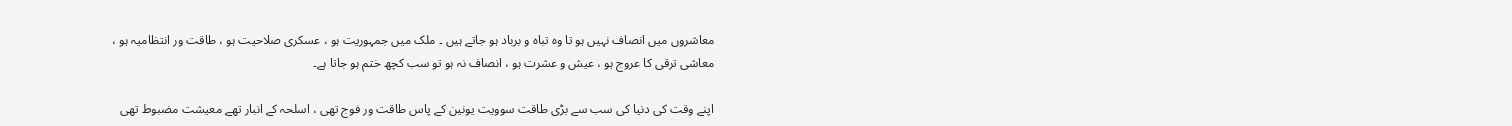معاشروں میں انصاف نہیں ہو تا وہ تباہ و برباد ہو جاتے ہیں ۔ ملک میں جمہوریت ہو ، عسکری صلاحیت ہو ، طاقت ور انتظامیہ ہو ، معاشی ترقی کا عروج ہو ، عیش و عشرت ہو ، انصاف نہ ہو تو سب کچھ ختم ہو جاتا ہے۔

اپنے وقت کی دنیا کی سب سے بڑی طاقت سوویت یونین کے پاس طاقت ور فوج تھی ، اسلحہ کے انبار تھے معیشت مضبوط تھی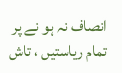انصاف نہ ہو نے پر تمام ریاستیں ، تاش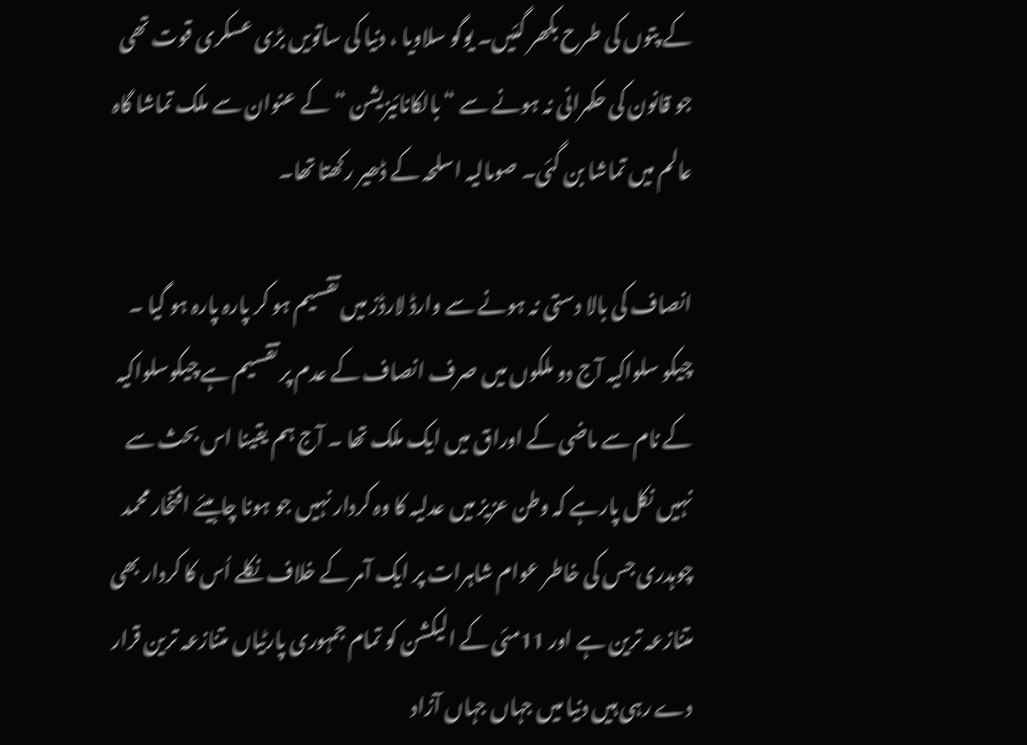کے پتوں کی طرح بکھر گئیں۔ یوگو سلاویا ، دنیا کی ساتویں بڑی عسکری قوت تھی جو قانون کی حکمرانی نہ ہونے سے “بالکانائیزیشن “کے عنوان سے ملک تماشا گاہ عالم میں تماشا بن گئی۔ صومالیہ اسلحہ کے ڈھیر رکھتا تھا۔

انصاف کی بالا دستی نہ ہونے سے وارڈ لارڈز میں تقسیم ہو کر پارہ پارہ ہو گیا ۔ چیکو سلواکیہ آج دو ملکوں میں صرف انصاف کے عدم پر تقسیم ہے چیکوسلواکیہ کے نام سے ماضی کے اوراق میں ایک ملک تھا ۔ آج ہم یقینا اس بحث سے نہیں نکل پارہے کہ وطن عزیز میں عدلیہ کا وہ کردار نہیں جو ہونا چاہیئے افتخار محمد چوہدری جس کی خاطر عوام شاہرات پر ایک آمر کے خلاف نکلے اُس کا کردار بھی متنازعہ ترین ہے اور 11مئی کے الیکشن کو تمام جمہوری پارٹیاں متنازعہ ترین قرار دے رہی ہیں دنیا میں جہاں جہاں آزاد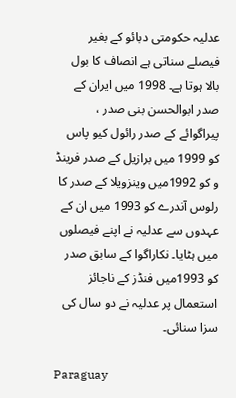عدلیہ حکومتی دبائو کے بغیر فیصلے سناتی ہے انصاف کا بول بالا ہوتا ہے۔ 1998 میں ایران کے صدر ابوالحسن بنی صدر ، پیراگوائے کے صدر رائول کیو پاس کو 1999 میں برازیل کے صدر فرینڈ و کو 1992میں وینزویلا کے صدر کا رلوس آندرے کو 1993 میں ان کے عہدوں سے عدلیہ نے اپنے فیصلوں میں ہٹایا۔ نکاراگوا کے سابق صدر کو 1993میں فنڈز کے ناجائز استعمال پر عدلیہ نے دو سال کی سزا سنائی۔

Paraguay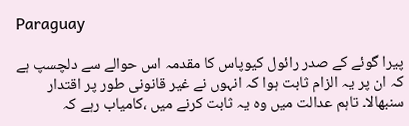Paraguay

پیرا گوئے کے صدر رائول کیوپاس کا مقدمہ اس حوالے سے دلچسپ ہے کہ ان پر یہ الزام ثابت ہوا کہ انہوں نے غیر قانونی طور پر اقتدار سنبھالا۔ تاہم عدالت میں وہ یہ ثابت کرنے میں ،کامیاب رہے کہ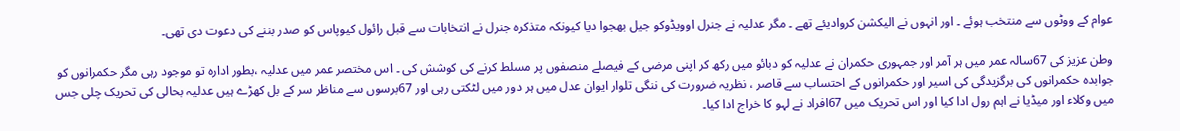عوام کے ووٹوں سے منتخب ہوئے ۔ اور انہوں نے الیکشن کروادیئے تھے ۔ مگر عدلیہ نے جنرل اوویڈوکو جیل بھجوا دیا کیونکہ متذکرہ جنرل نے انتخابات سے قبل رائول کیوپاس کو صدر بننے کی دعوت دی تھی۔

وطن عزیز کی 67سالہ عمر میں ہر آمر اور جمہوری حکمران نے عدلیہ کو دبائو میں رکھ کر اپنی مرضی کے فیصلے منصفوں پر مسلط کرنے کی کوشش کی ۔ اس مختصر عمر میں عدلیہ ،بطور ادارہ تو موجود رہی مگر حکمرانوں کو جوابدہ حکمرانوں کی برگزیدگی کی اسیر اور حکمرانوں کے احتساب سے قاصر ، نظریہ ضرورت کی ننگی تلوار ایوان عدل میں ہر دور میں لٹکتی رہی اور 67برسوں سے مناظر سر کے بل کھڑے ہیں عدلیہ بحالی کی تحریک چلی جس میں وکلاء اور میڈیا نے اہم رول ادا کیا اور اس تحریک میں 67افراد نے لہو کا خراج ادا کیا۔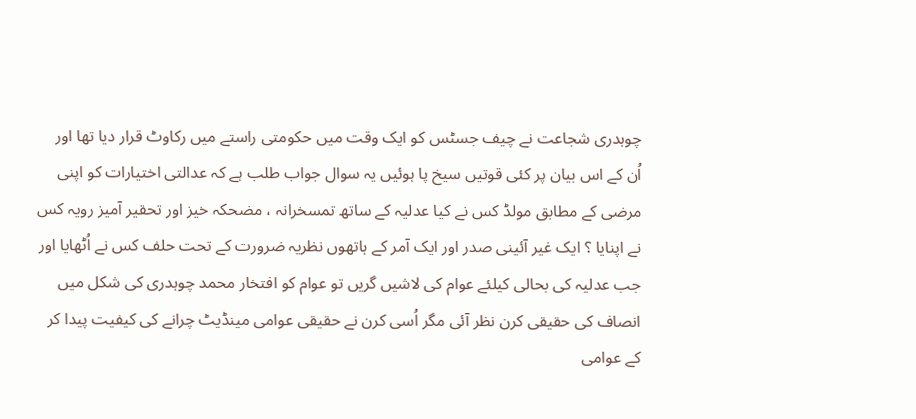چوہدری شجاعت نے چیف جسٹس کو ایک وقت میں حکومتی راستے میں رکاوٹ قرار دیا تھا اور اُن کے اس بیان پر کئی قوتیں سیخ پا ہوئیں یہ سوال جواب طلب ہے کہ عدالتی اختیارات کو اپنی مرضی کے مطابق مولڈ کس نے کیا عدلیہ کے ساتھ تمسخرانہ ، مضحکہ خیز اور تحقیر آمیز رویہ کس نے اپنایا ؟ ایک غیر آئینی صدر اور ایک آمر کے ہاتھوں نظریہ ضرورت کے تحت حلف کس نے اُٹھایا اور جب عدلیہ کی بحالی کیلئے عوام کی لاشیں گریں تو عوام کو افتخار محمد چوہدری کی شکل میں انصاف کی حقیقی کرن نظر آئی مگر اُسی کرن نے حقیقی عوامی مینڈیٹ چرانے کی کیفیت پیدا کر کے عوامی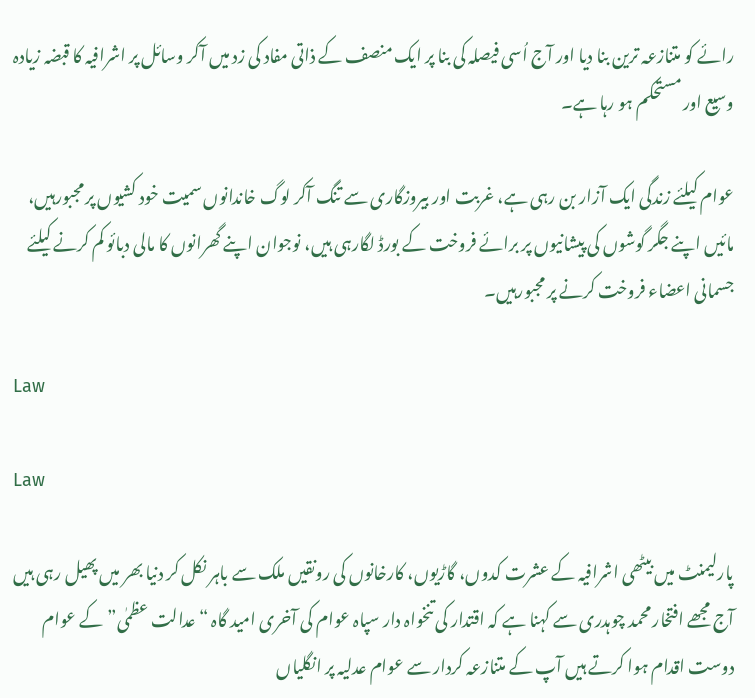رائے کو متنازعہ ترین بنا دیا اور آج اُسی فیصلہ کی بنا پر ایک منصف کے ذاتی مفاد کی زد میں آکر وسائل پر اشرافیہ کا قبضہ زیادہ وسیع اور مستحکم ہو رہا ہے۔

عوام کیلئے زندگی ایک آزار بن رہی ہے، غربت اور بیروزگاری سے تنگ آکر لوگ خاندانوں سمیت خود کشیوں پر مجبورہیں، مائیں اپنے جگر گوشوں کی پیشانیوں پر برائے فروخت کے بورڈ لگارہی ہیں، نوجوان اپنے گھرانوں کا مالی دبائو کم کرنے کیلئے جسمانی اعضاء فروخت کرنے پر مجبورہیں۔

Law

Law

پارلیمنٹ میں بیٹھی اشرافیہ کے عشرت کدوں، گاڑیوں، کارخانوں کی رونقیں ملک سے باہر نکل کر دنیا بھر میں پھیل رہی ہیں آج مجھے افتخار محمد چوہدری سے کہنا ہے کہ اقتدار کی تنخواہ دار سپاہ عوام کی آخری امید گاہ “عدالت عظمٰی”کے عوام دوست اقدام ہوا کرتے ہیں آپ کے متنازعہ کردار سے عوام عدلیہ پر انگلیاں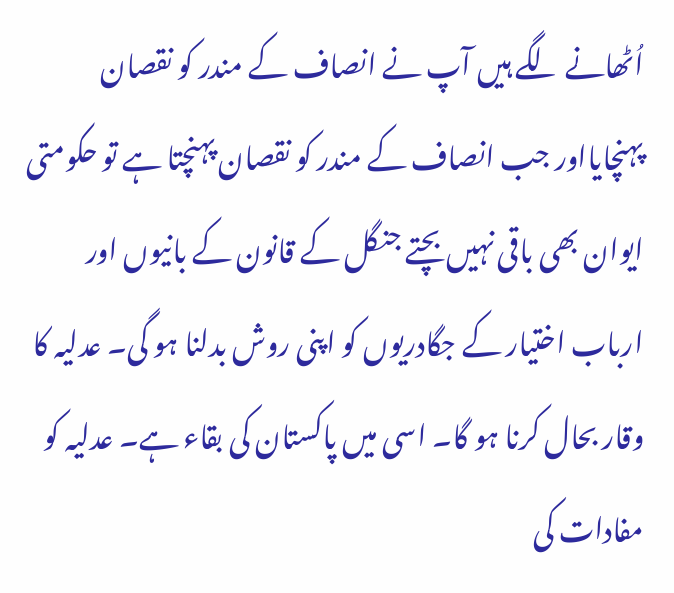اُٹھانے لگے ہیں آپ نے انصاف کے مندر کو نقصان پہنچایااور جب انصاف کے مندر کو نقصان پہنچتا ہے تو حکومتی ایوان بھی باقی نہیں بچتے جنگل کے قانون کے بانیوں اور ارباب اختیار کے جگادریوں کو اپنی روش بدلنا ہو گی۔ عدلیہ کا وقار بحال کرنا ہو گا۔ اسی میں پاکستان کی بقاء ہے۔ عدلیہ کو مفادات کی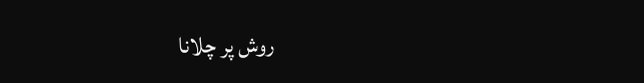روش پر چلانا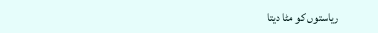ریاستوں کو مٹا دیتا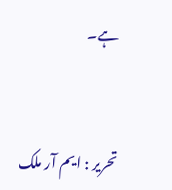ہے۔


تحریر : ایم آر ملک